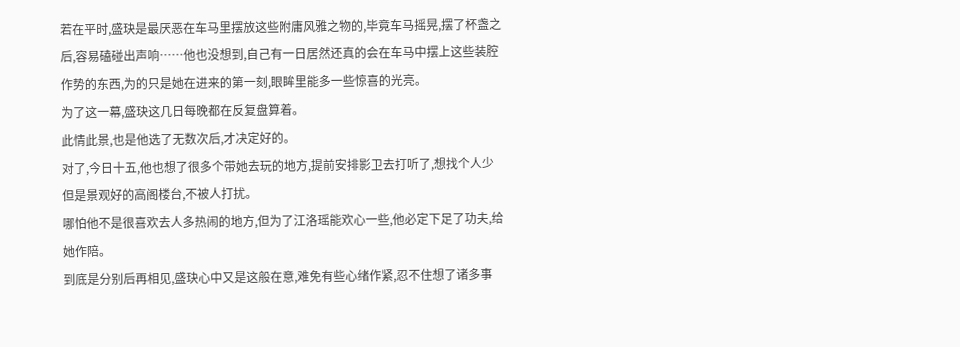若在平时,盛玦是最厌恶在车马里摆放这些附庸风雅之物的,毕竟车马摇晃,摆了杯盏之后,容易磕碰出声响……他也没想到,自己有一日居然还真的会在车马中摆上这些装腔作势的东西,为的只是她在进来的第一刻,眼眸里能多一些惊喜的光亮。
为了这一幕,盛玦这几日每晚都在反复盘算着。
此情此景,也是他选了无数次后,才决定好的。
对了,今日十五,他也想了很多个带她去玩的地方,提前安排影卫去打听了,想找个人少但是景观好的高阁楼台,不被人打扰。
哪怕他不是很喜欢去人多热闹的地方,但为了江洛瑶能欢心一些,他必定下足了功夫,给她作陪。
到底是分别后再相见,盛玦心中又是这般在意,难免有些心绪作紧,忍不住想了诸多事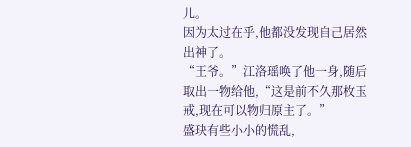儿。
因为太过在乎,他都没发现自己居然出神了。
“王爷。”江洛瑶唤了他一身,随后取出一物给他,“这是前不久那枚玉戒,现在可以物归原主了。”
盛玦有些小小的慌乱,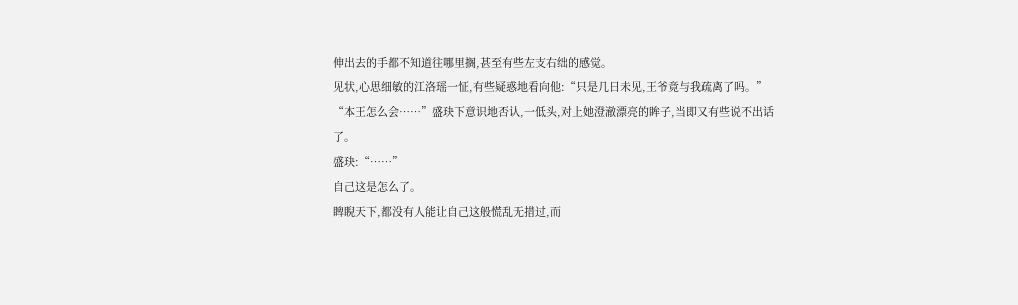伸出去的手都不知道往哪里搁,甚至有些左支右绌的感觉。
见状,心思细敏的江洛瑶一怔,有些疑惑地看向他:“只是几日未见,王爷竟与我疏离了吗。”
“本王怎么会……”盛玦下意识地否认,一低头,对上她澄澈漂亮的眸子,当即又有些说不出话了。
盛玦:“……”
自己这是怎么了。
睥睨天下,都没有人能让自己这般慌乱无措过,而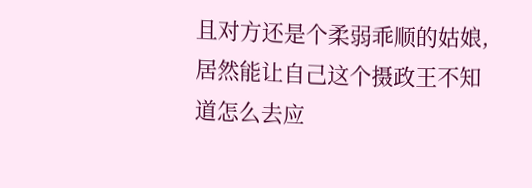且对方还是个柔弱乖顺的姑娘,居然能让自己这个摄政王不知道怎么去应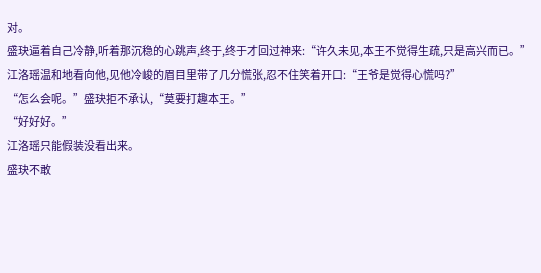对。
盛玦逼着自己冷静,听着那沉稳的心跳声,终于,终于才回过神来:“许久未见,本王不觉得生疏,只是高兴而已。”
江洛瑶温和地看向他,见他冷峻的眉目里带了几分慌张,忍不住笑着开口:“王爷是觉得心慌吗?”
“怎么会呢。”盛玦拒不承认,“莫要打趣本王。”
“好好好。”
江洛瑶只能假装没看出来。
盛玦不敢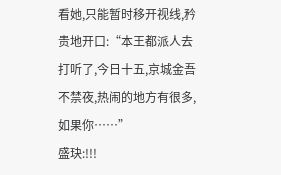看她,只能暂时移开视线,矜贵地开口:“本王都派人去打听了,今日十五,京城金吾不禁夜,热闹的地方有很多,如果你……”
盛玦:!!!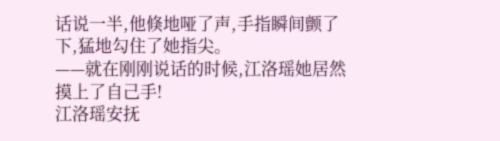话说一半,他倏地哑了声,手指瞬间颤了下,猛地勾住了她指尖。
——就在刚刚说话的时候,江洛瑶她居然摸上了自己手!
江洛瑶安抚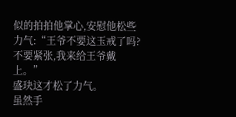似的拍拍他掌心,安慰他松些力气:“王爷不要这玉戒了吗?不要紧张,我来给王爷戴上。”
盛玦这才松了力气。
虽然手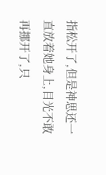指松开了,但是神思还一直放着她身上,目光不敢再挪开了,只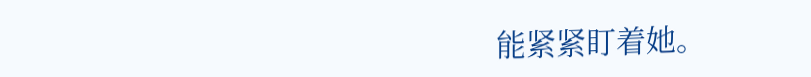能紧紧盯着她。